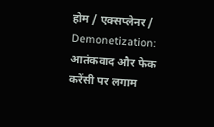होम / एक्सप्लेनर / Demonetization: आतंकवाद और फेक करेंसी पर लगाम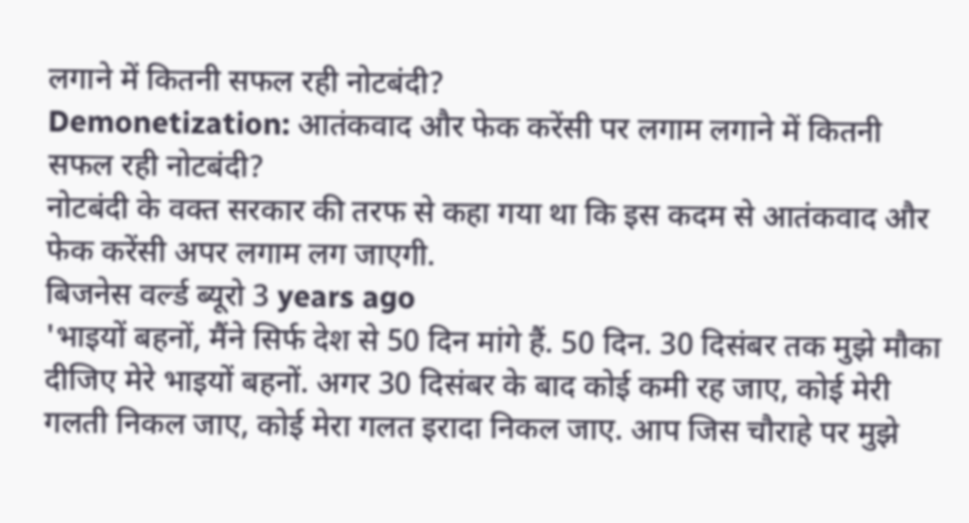लगाने में कितनी सफल रही नोटबंदी?
Demonetization: आतंकवाद और फेक करेंसी पर लगाम लगाने में कितनी सफल रही नोटबंदी?
नोटबंदी के वक्त सरकार की तरफ से कहा गया था कि इस कदम से आतंकवाद और फेक करेंसी अपर लगाम लग जाएगी.
बिजनेस वर्ल्ड ब्यूरो 3 years ago
'भाइयों बहनों, मैंने सिर्फ देश से 50 दिन मांगे हैं. 50 दिन. 30 दिसंबर तक मुझे मौका दीजिए मेरे भाइयों बहनों. अगर 30 दिसंबर के बाद कोई कमी रह जाए, कोई मेरी गलती निकल जाए, कोई मेरा गलत इरादा निकल जाए. आप जिस चौराहे पर मुझे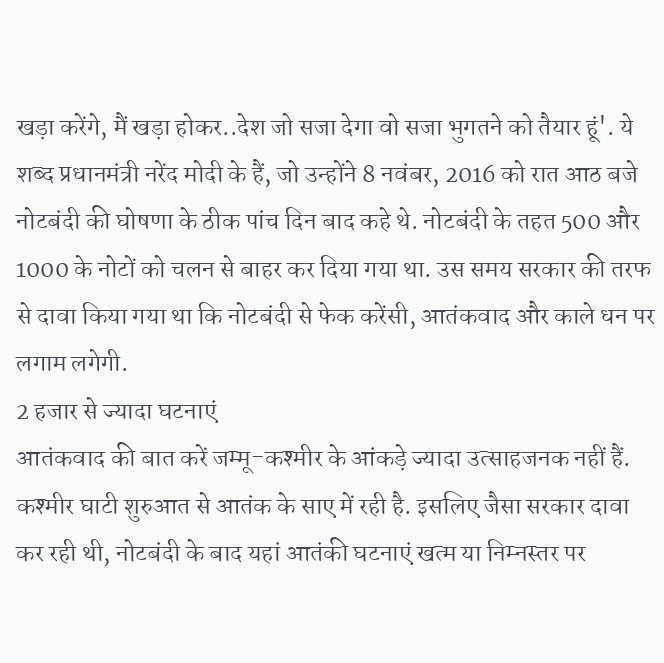खड़ा करेंगे, मैं खड़ा होकर..देश जो सजा देगा वो सजा भुगतने को तैयार हूं'. ये शब्द प्रधानमंत्री नरेंद मोदी के हैं, जो उन्होंने 8 नवंबर, 2016 को रात आठ बजे नोटबंदी की घोषणा के ठीक पांच दिन बाद कहे थे. नोटबंदी के तहत 500 और 1000 के नोटों को चलन से बाहर कर दिया गया था. उस समय सरकार की तरफ से दावा किया गया था कि नोटबंदी से फेक करेंसी, आतंकवाद और काले धन पर लगाम लगेगी.
2 हजार से ज्यादा घटनाएं
आतंकवाद की बात करें जम्मू-कश्मीर के आंकड़े ज्यादा उत्साहजनक नहीं हैं. कश्मीर घाटी शुरुआत से आतंक के साए में रही है. इसलिए जैसा सरकार दावा कर रही थी, नोटबंदी के बाद यहां आतंकी घटनाएं खत्म या निम्नस्तर पर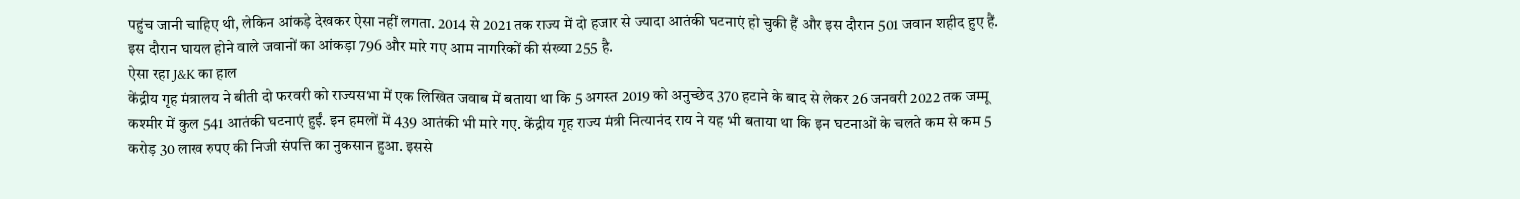पहुंच जानी चाहिए थी, लेकिन आंकड़े देखकर ऐसा नहीं लगता. 2014 से 2021 तक राज्य में दो हजार से ज्यादा आतंकी घटनाएं हो चुकी हैं और इस दौरान 501 जवान शहीद हुए हैं. इस दौरान घायल होने वाले जवानों का आंकड़ा 796 और मारे गए आम नागरिकों की संख्या 255 है.
ऐसा रहा J&K का हाल
केंद्रीय गृह मंत्रालय ने बीती दो फरवरी को राज्यसभा में एक लिखित जवाब में बताया था कि 5 अगस्त 2019 को अनुच्छेद 370 हटाने के बाद से लेकर 26 जनवरी 2022 तक जम्मू कश्मीर में कुल 541 आतंकी घटनाएं हुईं. इन हमलों में 439 आतंकी भी मारे गए. केंद्रीय गृह राज्य मंत्री नित्यानंद राय ने यह भी बताया था कि इन घटनाओं के चलते कम से कम 5 करोड़ 30 लाख रुपए की निजी संपत्ति का नुकसान हुआ. इससे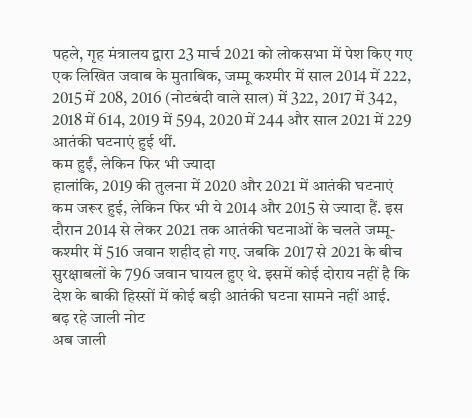पहले, गृह मंत्रालय द्वारा 23 मार्च 2021 को लोकसभा में पेश किए गए एक लिखित जवाब के मुताबिक, जम्मू कश्मीर में साल 2014 में 222, 2015 में 208, 2016 (नोटबंदी वाले साल) में 322, 2017 में 342, 2018 में 614, 2019 में 594, 2020 में 244 और साल 2021 में 229 आतंकी घटनाएं हुई थीं.
कम हुईं, लेकिन फिर भी ज्यादा
हालांकि, 2019 की तुलना में 2020 और 2021 में आतंकी घटनाएं कम जरूर हुई, लेकिन फिर भी ये 2014 और 2015 से ज्यादा हैं. इस दौरान 2014 से लेकर 2021 तक आतंकी घटनाओं के चलते जम्मू-कश्मीर में 516 जवान शहीद हो गए. जबकि 2017 से 2021 के बीच सुरक्षाबलों के 796 जवान घायल हुए थे. इसमें कोई दोराय नहीं है कि देश के बाकी हिस्सों में कोई बड़ी आतंकी घटना सामने नहीं आई.
बढ़ रहे जाली नोट
अब जाली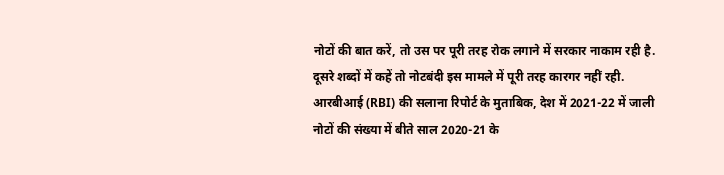नोटों की बात करें, तो उस पर पूरी तरह रोक लगाने में सरकार नाकाम रही है. दूसरे शब्दों में कहें तो नोटबंदी इस मामले में पूरी तरह कारगर नहीं रही. आरबीआई (RBI) की सलाना रिपोर्ट के मुताबिक, देश में 2021-22 में जाली नोटों की संख्या में बीते साल 2020-21 के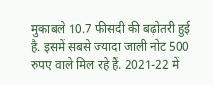मुकाबले 10.7 फीसदी की बढ़ोतरी हुई है. इसमें सबसे ज्यादा जाली नोट 500 रुपए वाले मिल रहे हैं. 2021-22 में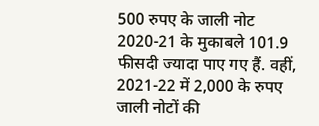500 रुपए के जाली नोट 2020-21 के मुकाबले 101.9 फीसदी ज्यादा पाए गए हैं. वहीं, 2021-22 में 2,000 के रुपए जाली नोटों की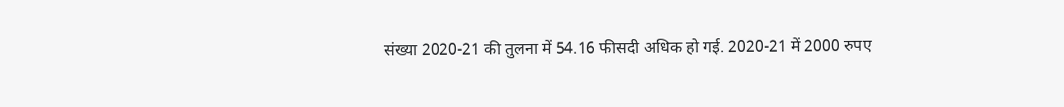संख्या 2020-21 की तुलना में 54.16 फीसदी अधिक हो गई. 2020-21 में 2000 रुपए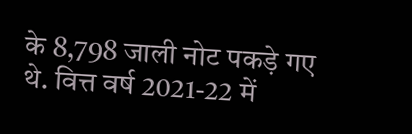के 8,798 जाली नोट पकड़े गए थे. वित्त वर्ष 2021-22 में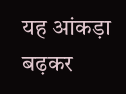यह आंकड़ा बढ़कर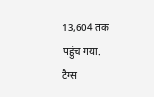13,604 तक पहुंच गया.
टैग्स